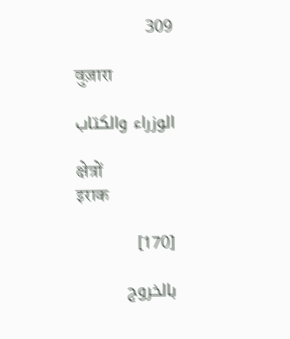309

वुज़ारा

الوزراء والكتاب

क्षेत्रों
इराक

[170]

بالخروج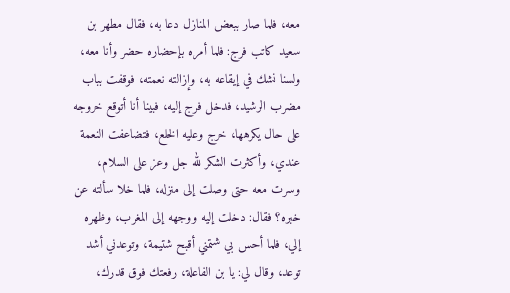معه، فلما صار ببعض المنازل دعا به، فقال مطهر بن سعيد كاتب فرج: فلما أمره بإحضاره حضر وأنا معه، ولسنا نشك في إيقاعه به، وإزالته نعمته، فوقفت بباب مضرب الرشيد، فدخل فرج إليه، فبينا أنا أتوقع خروجه على حال يكرهها، خرج وعليه الخلع، فتضاعفت النعمة عندي، وأكثرت الشكر لله جل وعز على السلام، وسرت معه حتى وصلت إلى منزله، فلما خلا سألته عن خبره؟ فقال: دخلت إليه ووجهه إلى المغرب، وظهره إلي، فلما أحس بي شتمني أقبح شتيمة، وتوعدني أشد توعد، وقال لي: يا بن الفاعلة، رفعتك فوق قدرك،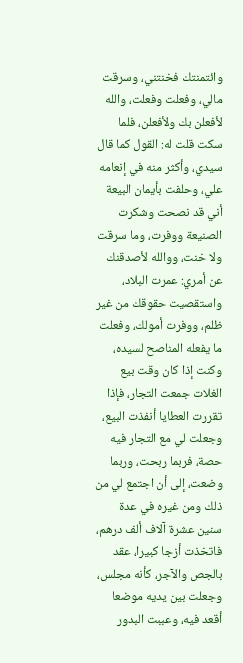وائتمنتك فخنتني، وسرقت مالي، وفعلت وفعلت، والله لأفعلن بك ولأفعلن، فلما سكت قلت له: القول كما قال سيدي، وأكثر منه في إنعامه علي، وحلفت بأيمان البيعة أني قد نصحت وشكرت الصنيعة ووفرت، وما سرقت ولا خنت، ووالله لأصدقنك عن أمري: عمرت البلاد، واستقصيت حقوقك من غير ظلم، ووفرت أمولك، وفعلت ما يفعله المناصح لسيده، وكنت إذا كان وقت بيع الغلات جمعت التجار، فإذا تقررت العطايا أنفذت البيع، وجعلت لي مع التجار فيه حصة، فربما ربحت، وربما وضعت، إلى أن اجتمع لي من ذلك ومن غيره في عدة سنين عشرة آلاف ألف درهم، فاتخذت أزجا كبيرا، عقد بالجص والآجر، كأنه مجلس، وجعلت بين يديه موضعا أقعد فيه، وعببت البدور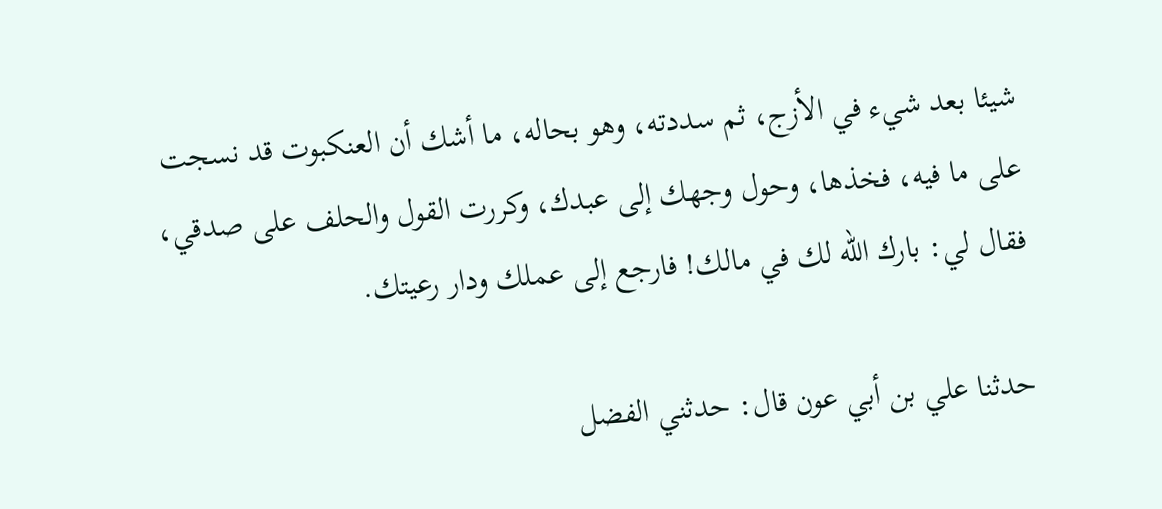شيئا بعد شيء في الأزج، ثم سددته، وهو بحاله، ما أشك أن العنكبوت قد نسجت على ما فيه، فخذها، وحول وجهك إلى عبدك، وكررت القول والحلف على صدقي، فقال لي: بارك الله لك في مالك! فارجع إلى عملك ودار رعيتك.

حدثنا علي بن أبي عون قال: حدثني الفضل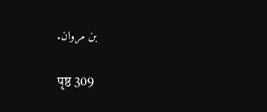بن مروان.

पृष्ठ 309